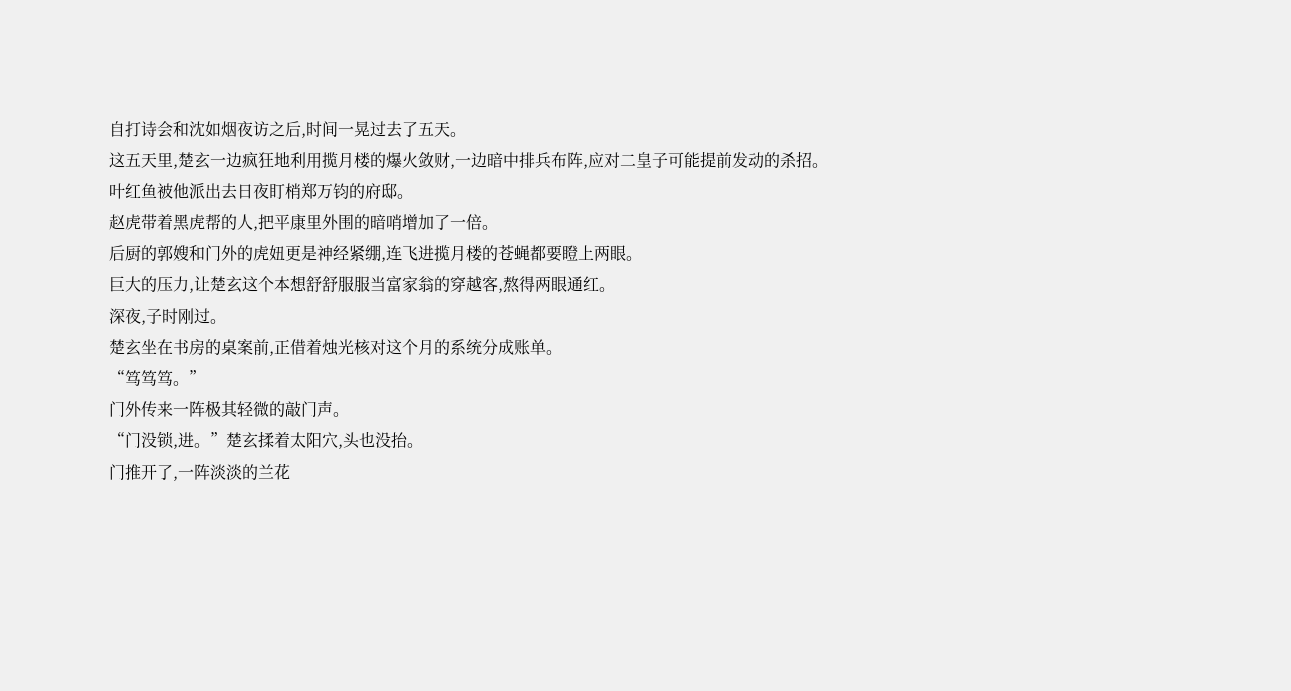自打诗会和沈如烟夜访之后,时间一晃过去了五天。
这五天里,楚玄一边疯狂地利用揽月楼的爆火敛财,一边暗中排兵布阵,应对二皇子可能提前发动的杀招。
叶红鱼被他派出去日夜盯梢郑万钧的府邸。
赵虎带着黑虎帮的人,把平康里外围的暗哨增加了一倍。
后厨的郭嫂和门外的虎妞更是神经紧绷,连飞进揽月楼的苍蝇都要瞪上两眼。
巨大的压力,让楚玄这个本想舒舒服服当富家翁的穿越客,熬得两眼通红。
深夜,子时刚过。
楚玄坐在书房的桌案前,正借着烛光核对这个月的系统分成账单。
“笃笃笃。”
门外传来一阵极其轻微的敲门声。
“门没锁,进。”楚玄揉着太阳穴,头也没抬。
门推开了,一阵淡淡的兰花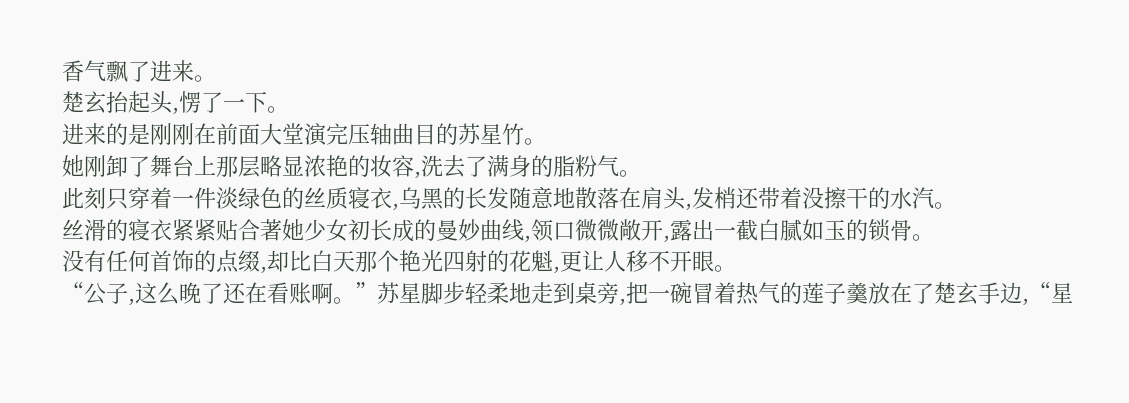香气飘了进来。
楚玄抬起头,愣了一下。
进来的是刚刚在前面大堂演完压轴曲目的苏星竹。
她刚卸了舞台上那层略显浓艳的妆容,洗去了满身的脂粉气。
此刻只穿着一件淡绿色的丝质寝衣,乌黑的长发随意地散落在肩头,发梢还带着没擦干的水汽。
丝滑的寝衣紧紧贴合著她少女初长成的曼妙曲线,领口微微敞开,露出一截白腻如玉的锁骨。
没有任何首饰的点缀,却比白天那个艳光四射的花魁,更让人移不开眼。
“公子,这么晚了还在看账啊。”苏星脚步轻柔地走到桌旁,把一碗冒着热气的莲子羹放在了楚玄手边,“星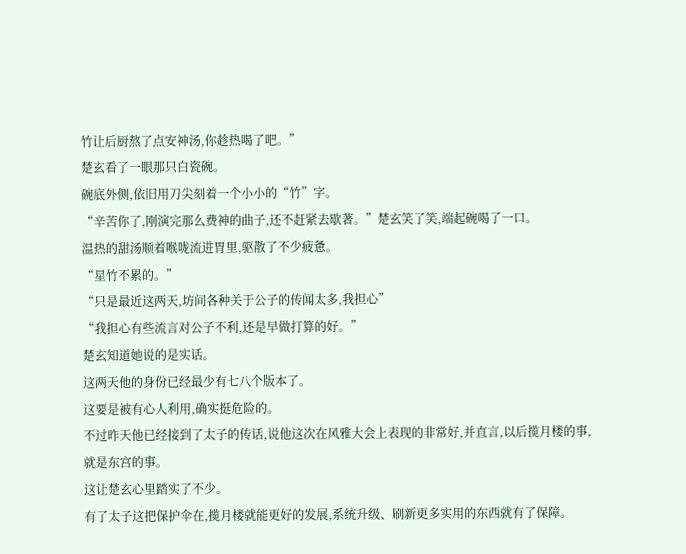竹让后厨熬了点安神汤,你趁热喝了吧。”
楚玄看了一眼那只白瓷碗。
碗底外侧,依旧用刀尖刻着一个小小的“竹”字。
“辛苦你了,刚演完那么费神的曲子,还不赶紧去歇著。”楚玄笑了笑,端起碗喝了一口。
温热的甜汤顺着喉咙流进胃里,驱散了不少疲惫。
“星竹不累的。”
“只是最近这两天,坊间各种关于公子的传闻太多,我担心”
“我担心有些流言对公子不利,还是早做打算的好。”
楚玄知道她说的是实话。
这两天他的身份已经最少有七八个版本了。
这要是被有心人利用,确实挺危险的。
不过昨天他已经接到了太子的传话,说他这次在风雅大会上表现的非常好,并直言,以后揽月楼的事,就是东宫的事。
这让楚玄心里踏实了不少。
有了太子这把保护伞在,揽月楼就能更好的发展,系统升级、刷新更多实用的东西就有了保障。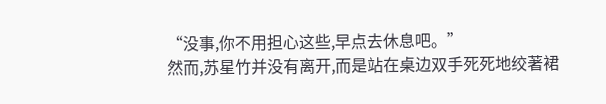“没事,你不用担心这些,早点去休息吧。”
然而,苏星竹并没有离开,而是站在桌边双手死死地绞著裙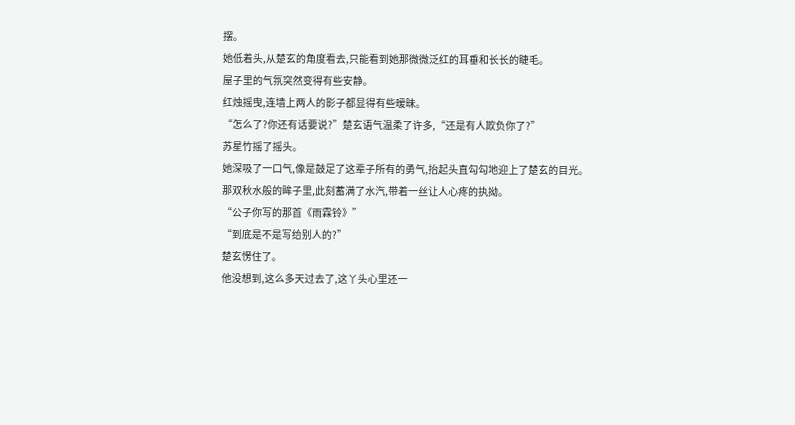摆。
她低着头,从楚玄的角度看去,只能看到她那微微泛红的耳垂和长长的睫毛。
屋子里的气氛突然变得有些安静。
红烛摇曳,连墙上两人的影子都显得有些暧昧。
“怎么了?你还有话要说?”楚玄语气温柔了许多,“还是有人欺负你了?”
苏星竹摇了摇头。
她深吸了一口气,像是鼓足了这辈子所有的勇气,抬起头直勾勾地迎上了楚玄的目光。
那双秋水般的眸子里,此刻蓄满了水汽,带着一丝让人心疼的执拗。
“公子你写的那首《雨霖铃》”
“到底是不是写给别人的?”
楚玄愣住了。
他没想到,这么多天过去了,这丫头心里还一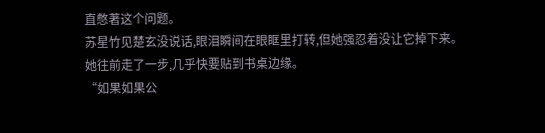直憋著这个问题。
苏星竹见楚玄没说话,眼泪瞬间在眼眶里打转,但她强忍着没让它掉下来。
她往前走了一步,几乎快要贴到书桌边缘。
“如果如果公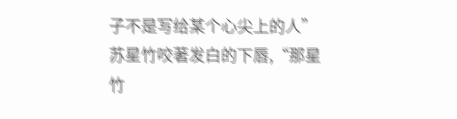子不是写给某个心尖上的人”苏星竹咬著发白的下唇,“那星竹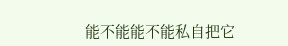能不能能不能私自把它